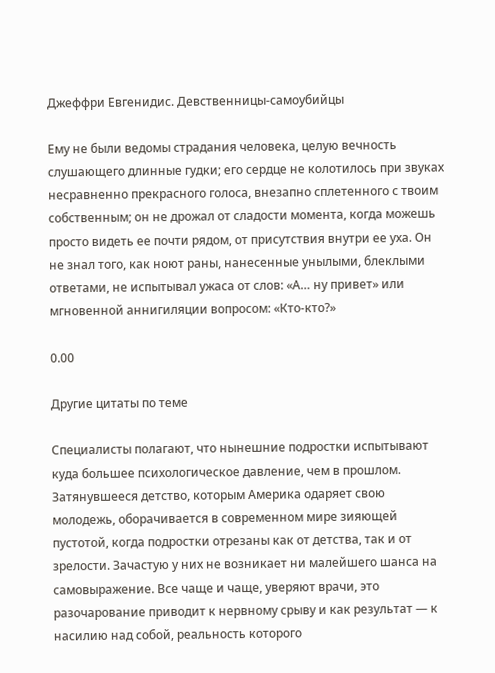Джеффри Евгенидис. Девственницы-самоубийцы

Ему не были ведомы страдания человека, целую вечность слушающего длинные гудки; его сердце не колотилось при звуках несравненно прекрасного голоса, внезапно сплетенного с твоим собственным; он не дрожал от сладости момента, когда можешь просто видеть ее почти рядом, от присутствия внутри ее уха. Он не знал того, как ноют раны, нанесенные унылыми, блеклыми ответами, не испытывал ужаса от слов: «А… ну привет» или мгновенной аннигиляции вопросом: «Кто-кто?»

0.00

Другие цитаты по теме

Специалисты полагают, что нынешние подростки испытывают куда большее психологическое давление, чем в прошлом. Затянувшееся детство, которым Америка одаряет свою молодежь, оборачивается в современном мире зияющей пустотой, когда подростки отрезаны как от детства, так и от зрелости. Зачастую у них не возникает ни малейшего шанса на самовыражение. Все чаще и чаще, уверяют врачи, это разочарование приводит к нервному срыву и как результат — к насилию над собой, реальность которого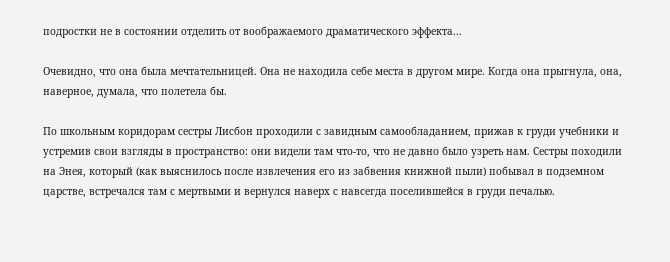подростки не в состоянии отделить от воображаемого драматического эффекта...

Очевидно, что она была мечтательницей. Она не находила себе места в другом мире. Когда она прыгнула, она, наверное, думала, что полетела бы.

По школьным коридорам сестры Лисбон проходили с завидным самообладанием, прижав к груди учебники и устремив свои взгляды в пространство: они видели там что-то, что не давно было узреть нам. Сестры походили на Энея, который (как выяснилось после извлечения его из забвения книжной пыли) побывал в подземном царстве, встречался там с мертвыми и вернулся наверх с навсегда поселившейся в груди печалью.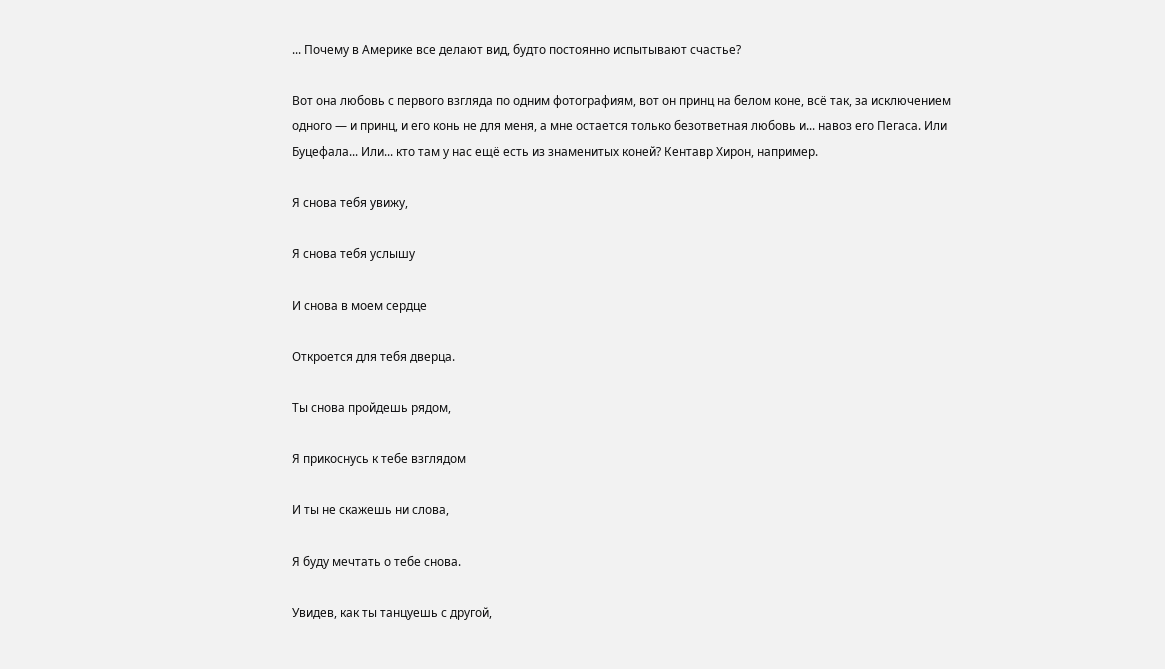... Почему в Америке все делают вид, будто постоянно испытывают счастье?

Вот она любовь с первого взгляда по одним фотографиям, вот он принц на белом коне, всё так, за исключением одного — и принц, и его конь не для меня, а мне остается только безответная любовь и... навоз его Пегаса. Или Буцефала... Или... кто там у нас ещё есть из знаменитых коней? Кентавр Хирон, например.

Я снова тебя увижу,

Я снова тебя услышу

И снова в моем сердце

Откроется для тебя дверца.

Ты снова пройдешь рядом,

Я прикоснусь к тебе взглядом

И ты не скажешь ни слова,

Я буду мечтать о тебе снова.

Увидев, как ты танцуешь с другой,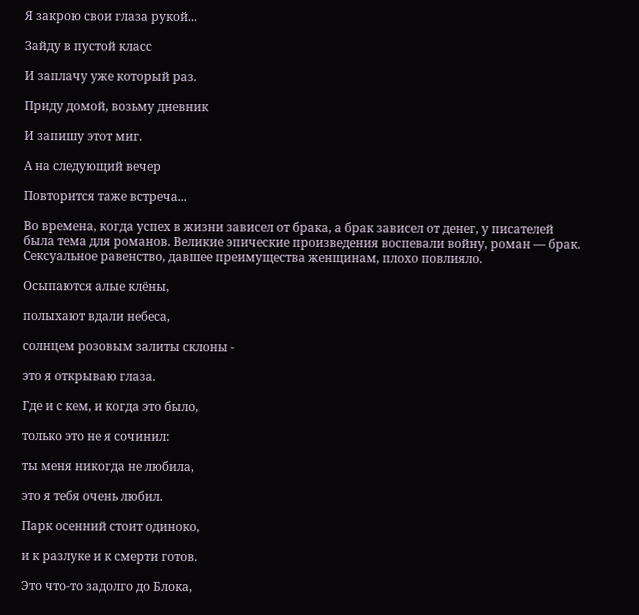Я закрою свои глаза рукой...

Зайду в пустой класс

И заплачу уже который раз.

Приду домой, возьму дневник

И запишу этот миг.

А на следующий вечер

Повторится таже встреча...

Во времена, когда успех в жизни зависел от брака, а брак зависел от денег, у писателей была тема для романов. Великие эпические произведения воспевали войну, роман — брак. Сексуальное равенство, давшее преимущества женщинам, плохо повлияло.

Осыпаются алые клёны,

полыхают вдали небеса,

солнцем розовым залиты склоны -

это я открываю глаза.

Где и с кем, и когда это было,

только это не я сочинил:

ты меня никогда не любила,

это я тебя очень любил.

Парк осенний стоит одиноко,

и к разлуке и к смерти готов.

Это что-то задолго до Блока,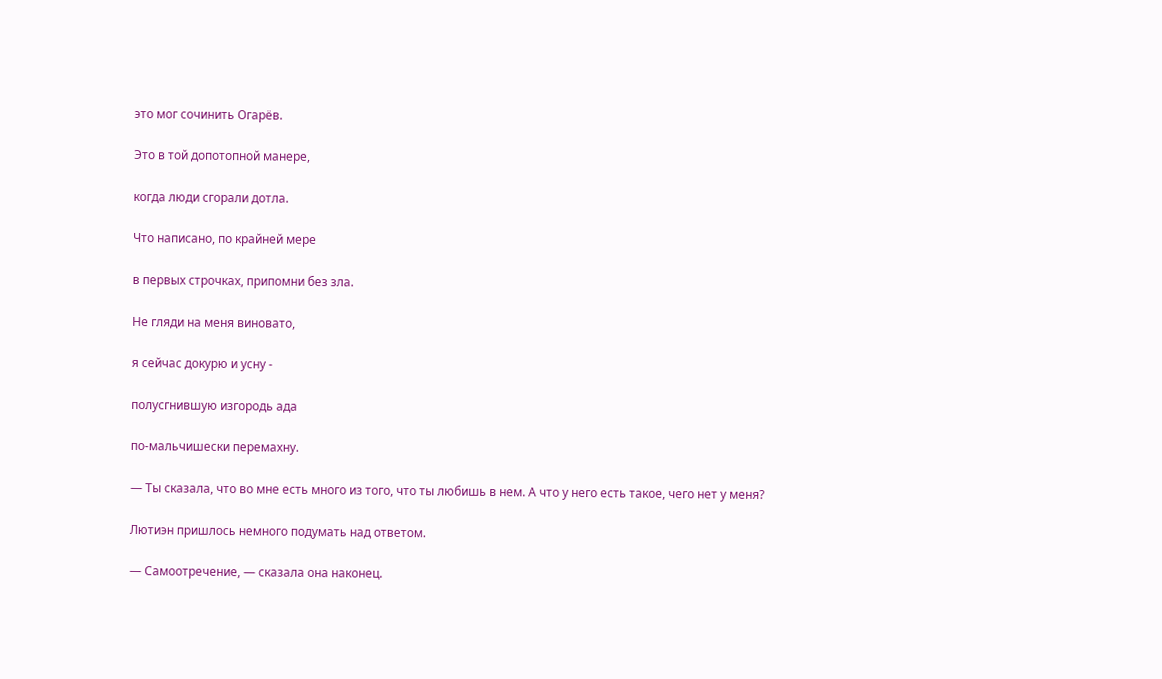это мог сочинить Огарёв.

Это в той допотопной манере,

когда люди сгорали дотла.

Что написано, по крайней мере

в первых строчках, припомни без зла.

Не гляди на меня виновато,

я сейчас докурю и усну -

полусгнившую изгородь ада

по-мальчишески перемахну.

— Ты сказала, что во мне есть много из того, что ты любишь в нем. А что у него есть такое, чего нет у меня?

Лютиэн пришлось немного подумать над ответом.

— Самоотречение, — сказала она наконец.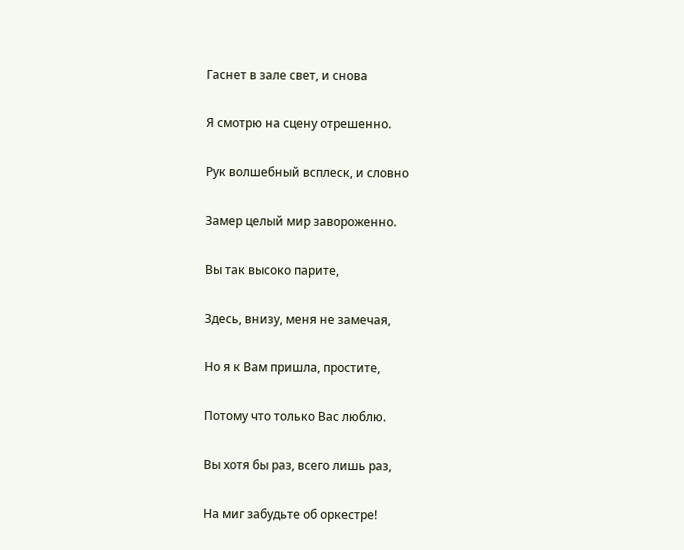Гаснет в зале свет, и снова

Я смотрю на сцену отрешенно.

Рук волшебный всплеск, и словно

Замер целый мир завороженно.

Вы так высоко парите,

Здесь, внизу, меня не замечая,

Но я к Вам пришла, простите,

Потому что только Вас люблю.

Вы хотя бы раз, всего лишь раз,

На миг забудьте об оркестре!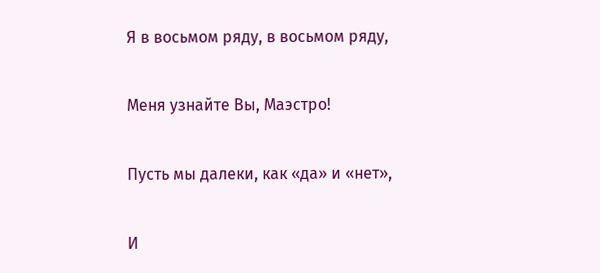Я в восьмом ряду, в восьмом ряду,

Меня узнайте Вы, Маэстро!

Пусть мы далеки, как «да» и «нет»,

И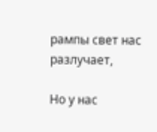рампы свет нас разлучает,

Но у нас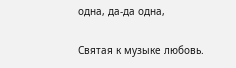одна, да-да одна,

Святая к музыке любовь.